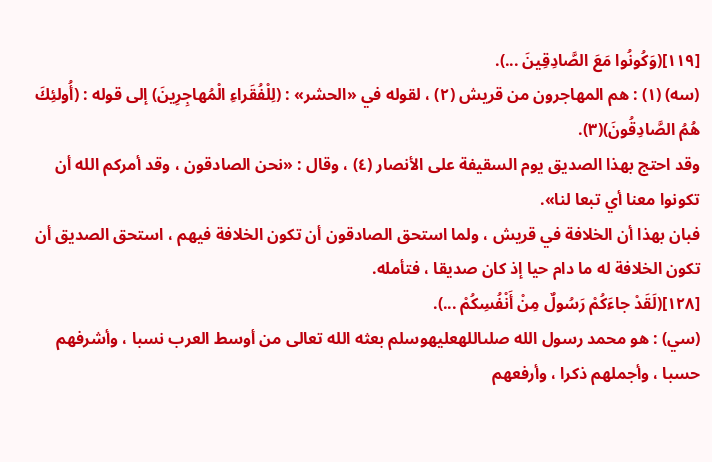[١١٩](وَكُونُوا مَعَ الصَّادِقِينَ ...).
(سه) (١) : هم المهاجرون من قريش (٢) ، لقوله في «الحشر» : (لِلْفُقَراءِ الْمُهاجِرِينَ) إلى قوله : (أُولئِكَ هُمُ الصَّادِقُونَ)(٣).
وقد احتج بهذا الصديق يوم السقيفة على الأنصار (٤) ، وقال : «نحن الصادقون ، وقد أمركم الله أن تكونوا معنا أي تبعا لنا».
فبان بهذا أن الخلافة في قريش ، ولما استحق الصادقون أن تكون الخلافة فيهم ، استحق الصديق أن تكون الخلافة له ما دام حيا إذ كان صديقا ، فتأمله.
[١٢٨](لَقَدْ جاءَكُمْ رَسُولٌ مِنْ أَنْفُسِكُمْ ...).
(سي) : هو محمد رسول الله صلىاللهعليهوسلم بعثه الله تعالى من أوسط العرب نسبا ، وأشرفهم حسبا ، وأجملهم ذكرا ، وأرفعهم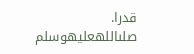قدرا. صلىاللهعليهوسلم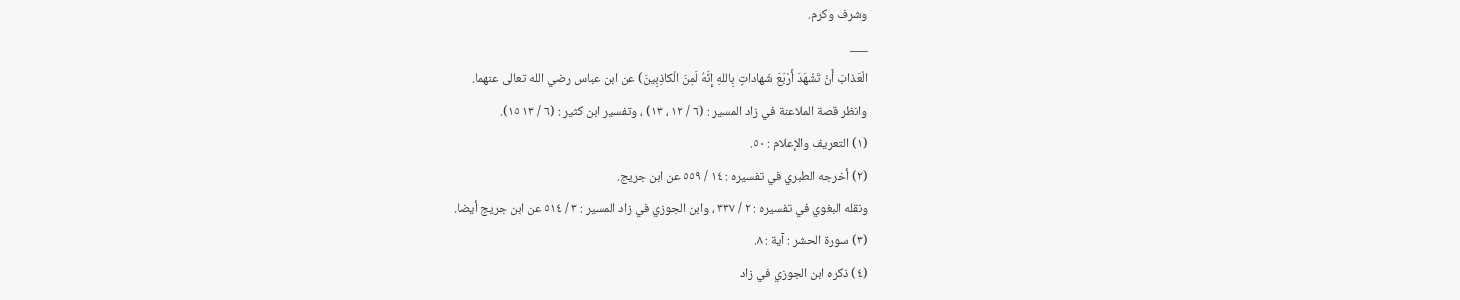وشرف وكرم.
___
الْعَذابَ أَنْ تَشْهَدَ أَرْبَعَ شَهاداتٍ بِاللهِ إِنَّهُ لَمِنَ الْكاذِبِينَ) عن ابن عباس رضي الله تعالى عنهما.
وانظر قصة الملاعنة في زاد المسير : (٦ / ١٢ ، ١٣) ، وتفسير ابن كثير : (٦ / ١٣ ١٥).
(١) التعريف والإعلام : ٥٠.
(٢) أخرجه الطبري في تفسيره : ١٤ / ٥٥٩ عن ابن جريج.
ونقله البغوي في تفسيره : ٢ / ٣٣٧ ، وابن الجوزي في زاد المسير : ٣ / ٥١٤ عن ابن جريج أيضا.
(٣) سورة الحشر : آية : ٨.
(٤) ذكره ابن الجوزي في زاد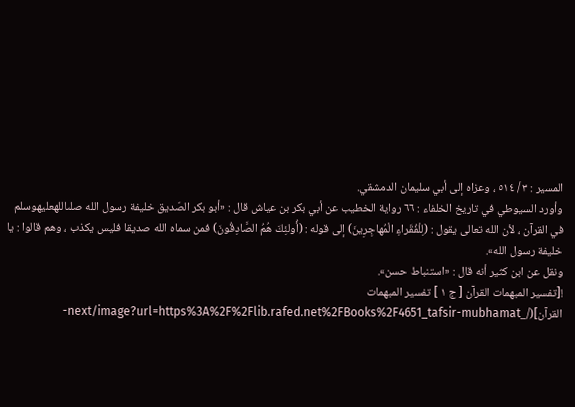المسير : ٣ / ٥١٤ ، وعزاه إلى أبي سليمان الدمشقي.
وأورد السيوطي في تاريخ الخلفاء : ٦٦ رواية الخطيب عن أبي بكر بن عياش قال : «أبو بكر الصّديق خليفة رسول الله صلىاللهعليهوسلم في القرآن ، لأن الله تعالى يقول : (لِلْفُقَراءِ الْمُهاجِرِينَ) إلى قوله : (أُولئِكَ هُمُ الصَّادِقُونَ) فمن سماه الله صديقا فليس يكذب ، وهم قالوا : يا خليفة رسول الله».
ونقل عن ابن كثير أنه قال : «استنباط حسن».
![تفسير المبهمات القرآن [ ج ١ ] تفسير المبهمات القرآن](/_next/image?url=https%3A%2F%2Flib.rafed.net%2FBooks%2F4651_tafsir-mubhamat-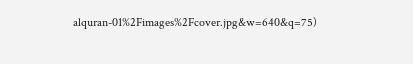alquran-01%2Fimages%2Fcover.jpg&w=640&q=75)